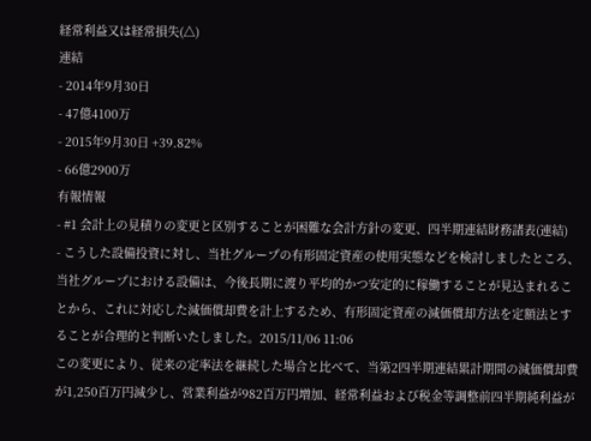経常利益又は経常損失(△)
連結
- 2014年9月30日
- 47億4100万
- 2015年9月30日 +39.82%
- 66億2900万
有報情報
- #1 会計上の見積りの変更と区別することが困難な会計方針の変更、四半期連結財務諸表(連結)
- こうした設備投資に対し、当社グループの有形固定資産の使用実態などを検討しましたところ、当社グループにおける設備は、今後長期に渡り平均的かつ安定的に稼働することが見込まれることから、これに対応した減価償却費を計上するため、有形固定資産の減価償却方法を定額法とすることが合理的と判断いたしました。2015/11/06 11:06
この変更により、従来の定率法を継続した場合と比べて、当第2四半期連結累計期間の減価償却費が1,250百万円減少し、営業利益が982百万円増加、経常利益および税金等調整前四半期純利益が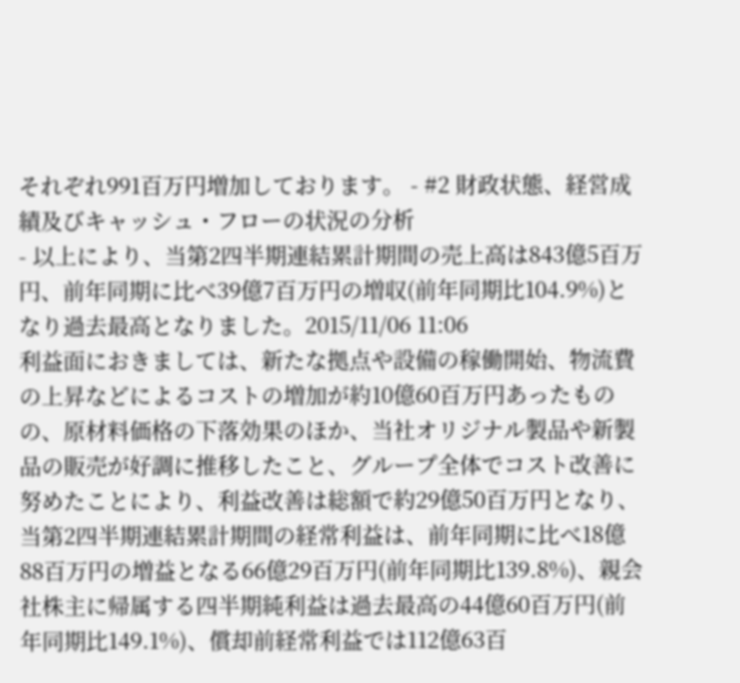それぞれ991百万円増加しております。 - #2 財政状態、経営成績及びキャッシュ・フローの状況の分析
- 以上により、当第2四半期連結累計期間の売上高は843億5百万円、前年同期に比べ39億7百万円の増収(前年同期比104.9%)となり過去最高となりました。2015/11/06 11:06
利益面におきましては、新たな拠点や設備の稼働開始、物流費の上昇などによるコストの増加が約10億60百万円あったものの、原材料価格の下落効果のほか、当社オリジナル製品や新製品の販売が好調に推移したこと、グループ全体でコスト改善に努めたことにより、利益改善は総額で約29億50百万円となり、当第2四半期連結累計期間の経常利益は、前年同期に比べ18億88百万円の増益となる66億29百万円(前年同期比139.8%)、親会社株主に帰属する四半期純利益は過去最高の44億60百万円(前年同期比149.1%)、償却前経常利益では112億63百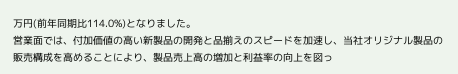万円(前年同期比114.0%)となりました。
営業面では、付加価値の高い新製品の開発と品揃えのスピードを加速し、当社オリジナル製品の販売構成を高めることにより、製品売上高の増加と利益率の向上を図っ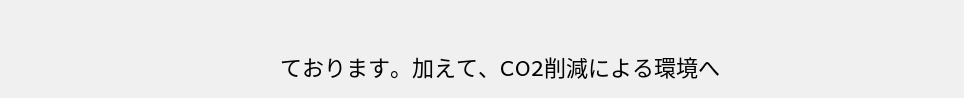ております。加えて、CO2削減による環境へ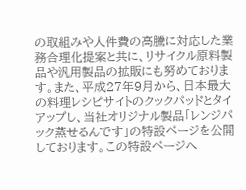の取組みや人件費の高騰に対応した業務合理化提案と共に、リサイクル原料製品や汎用製品の拡販にも努めております。また、平成27年9月から、日本最大の料理レシピサイトのクックパッドとタイアップし、当社オリジナル製品「レンジパック蒸せるんです」の特設ページを公開しております。この特設ページへ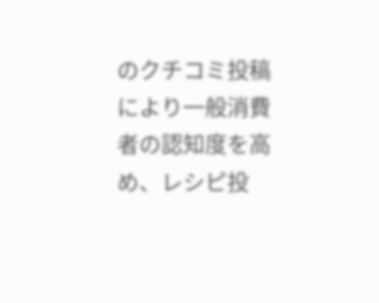のクチコミ投稿により一般消費者の認知度を高め、レシピ投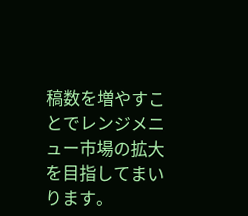稿数を増やすことでレンジメニュー市場の拡大を目指してまいります。